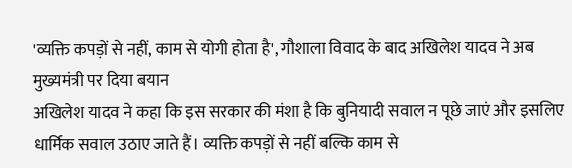'व्यक्ति कपड़ों से नहीं, काम से योगी होता है', गौशाला विवाद के बाद अखिलेश यादव ने अब मुख्यमंत्री पर दिया बयान
अखिलेश यादव ने कहा कि इस सरकार की मंशा है कि बुनियादी सवाल न पूछे जाएं और इसलिए धार्मिक सवाल उठाए जाते हैं। व्यक्ति कपड़ों से नहीं बल्कि काम से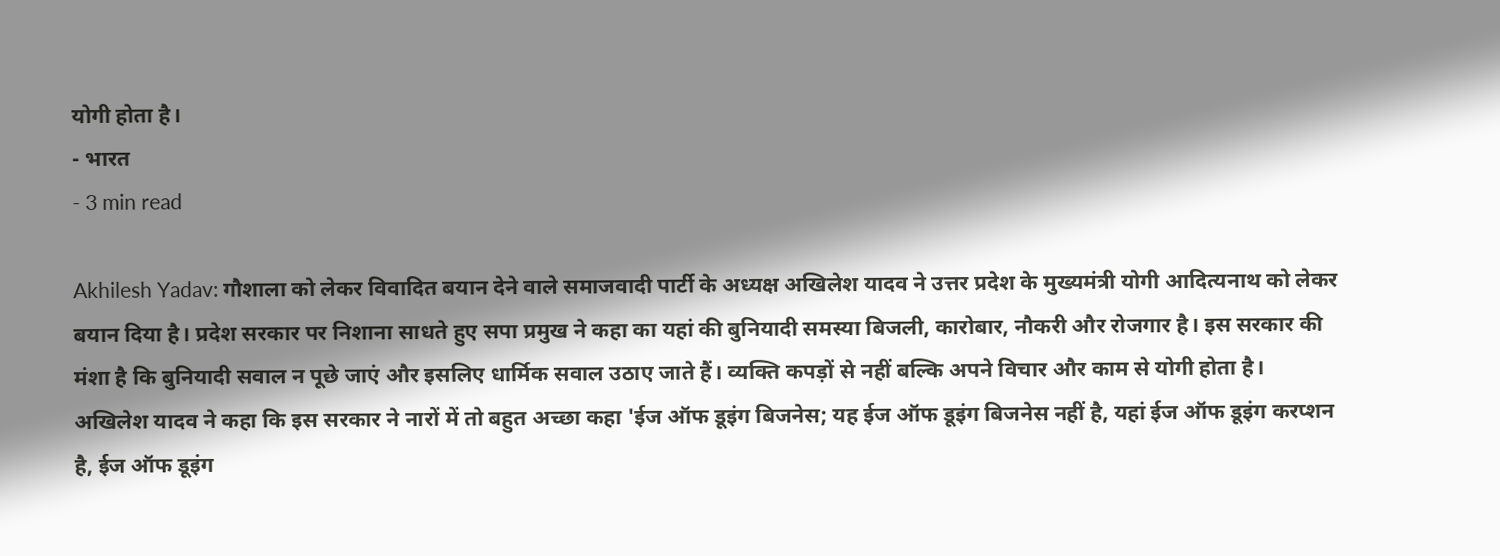योगी होता है।
- भारत
- 3 min read

Akhilesh Yadav: गौशाला को लेकर विवादित बयान देने वाले समाजवादी पार्टी के अध्यक्ष अखिलेश यादव ने उत्तर प्रदेश के मुख्यमंत्री योगी आदित्यनाथ को लेकर बयान दिया है। प्रदेश सरकार पर निशाना साधते हुए सपा प्रमुख ने कहा का यहां की बुनियादी समस्या बिजली, कारोबार, नौकरी और रोजगार है। इस सरकार की मंशा है कि बुनियादी सवाल न पूछे जाएं और इसलिए धार्मिक सवाल उठाए जाते हैं। व्यक्ति कपड़ों से नहीं बल्कि अपने विचार और काम से योगी होता है।
अखिलेश यादव ने कहा कि इस सरकार ने नारों में तो बहुत अच्छा कहा 'ईज ऑफ डूइंग बिजनेस; यह ईज ऑफ डूइंग बिजनेस नहीं है, यहां ईज ऑफ डूइंग करप्शन है, ईज ऑफ डूइंग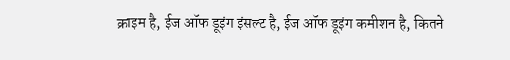क्राइम है, ईज ऑफ डूइंग इंसल्ट है, ईज ऑफ डूइंग कमीशन है, कितने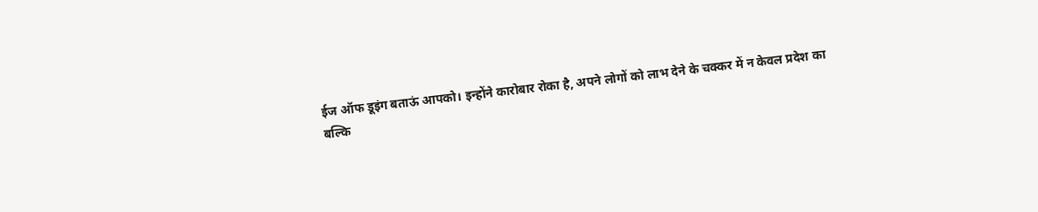ईज ऑफ डूइंग बताऊं आपको। इन्होंने कारोबार रोका है, अपने लोगों को लाभ देने के चक्कर में न केवल प्रदेश का बल्कि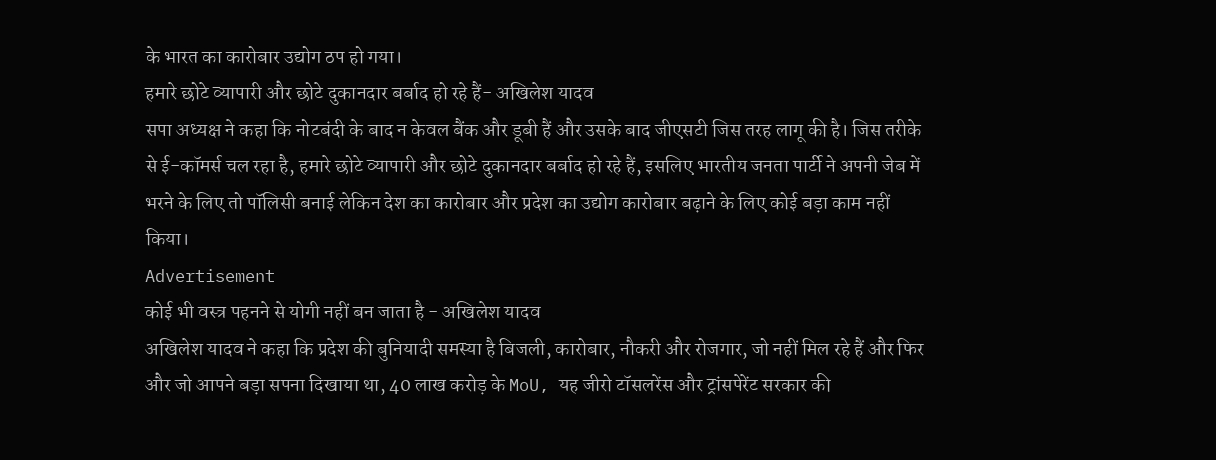के भारत का कारोबार उद्योग ठप हो गया।
हमारे छोटे व्यापारी और छोटे दुकानदार बर्बाद हो रहे हैं- अखिलेश यादव
सपा अध्यक्ष ने कहा कि नोटबंदी के बाद न केवल बैंक और डूबी हैं और उसके बाद जीएसटी जिस तरह लागू की है। जिस तरीके से ई-कॉमर्स चल रहा है, हमारे छोटे व्यापारी और छोटे दुकानदार बर्बाद हो रहे हैं, इसलिए भारतीय जनता पार्टी ने अपनी जेब में भरने के लिए तो पॉलिसी बनाई लेकिन देश का कारोबार और प्रदेश का उद्योग कारोबार बढ़ाने के लिए कोई बड़ा काम नहीं किया।
Advertisement
कोई भी वस्त्र पहनने से योगी नहीं बन जाता है - अखिलेश यादव
अखिलेश यादव ने कहा कि प्रदेश की बुनियादी समस्या है बिजली, कारोबार, नौकरी और रोजगार, जो नहीं मिल रहे हैं और फिर और जो आपने बड़ा सपना दिखाया था, 40 लाख करोड़ के MoU, यह जीरो टॉसलरेंस और ट्रांसपेरेंट सरकार की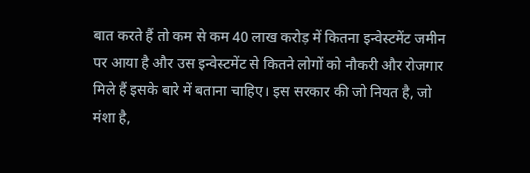बात करते हैं तो कम से कम 40 लाख करोड़ में कितना इन्वेस्टमेंट जमीन पर आया है और उस इन्वेस्टमेंट से कितने लोगों को नौकरी और रोजगार मिले हैं इसके बारे में बताना चाहिए। इस सरकार की जो नियत है, जो मंशा है,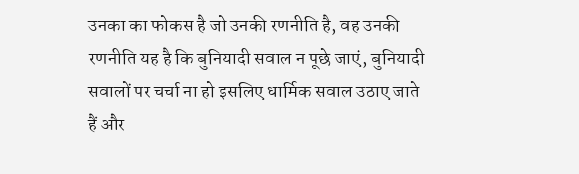उनका का फोकस है जो उनकी रणनीति है, वह उनकी रणनीति यह है कि बुनियादी सवाल न पूछे जाएं, बुनियादी सवालों पर चर्चा ना हो इसलिए धार्मिक सवाल उठाए जाते हैं और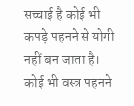सच्चाई है कोई भी कपड़े पहनने से योगी नहीं बन जाता है। कोई भी वस्त्र पहनने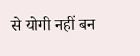से योगी नहीं बन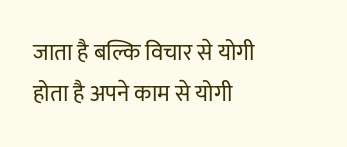जाता है बल्कि विचार से योगी होता है अपने काम से योगी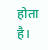होता है।